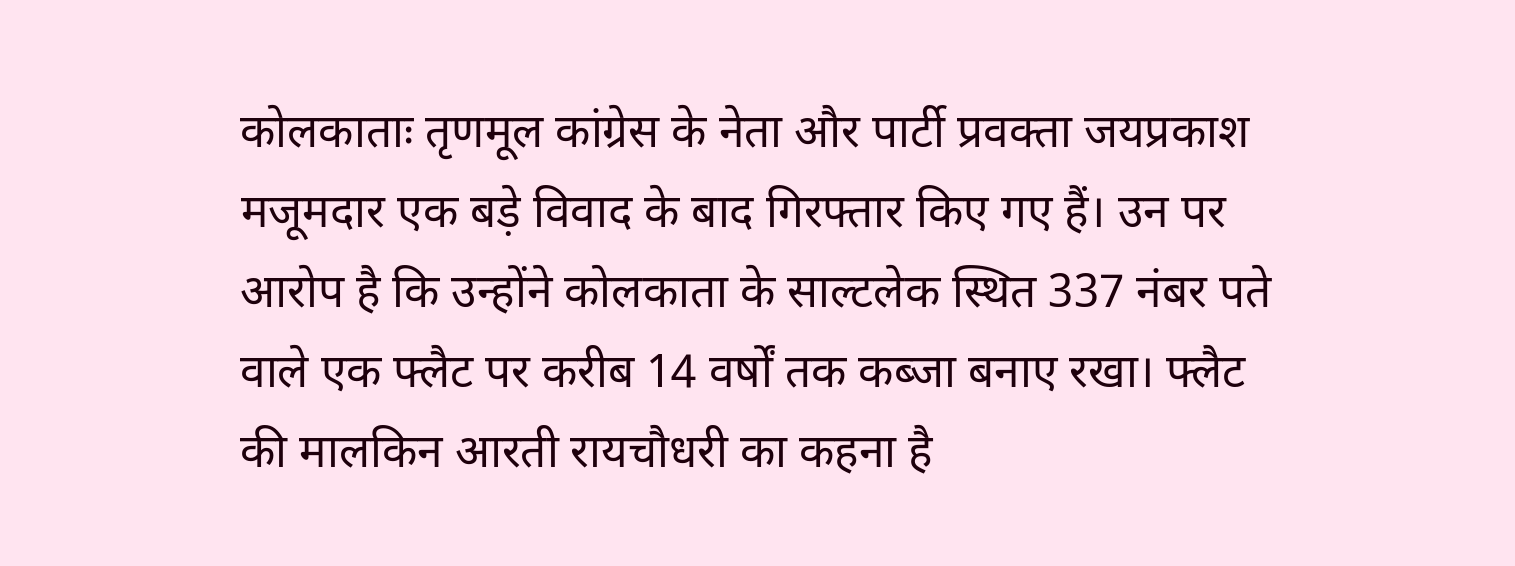कोलकाताः तृणमूल कांग्रेस के नेता और पार्टी प्रवक्ता जयप्रकाश मजूमदार एक बड़े विवाद के बाद गिरफ्तार किए गए हैं। उन पर आरोप है कि उन्होंने कोलकाता के साल्टलेक स्थित 337 नंबर पते वाले एक फ्लैट पर करीब 14 वर्षों तक कब्जा बनाए रखा। फ्लैट की मालकिन आरती रायचौधरी का कहना है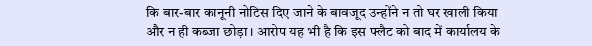कि बार-बार कानूनी नोटिस दिए जाने के बावजूद उन्होंने न तो घर खाली किया और न ही कब्जा छोड़ा। आरोप यह भी है कि इस फ्लैट को बाद में कार्यालय के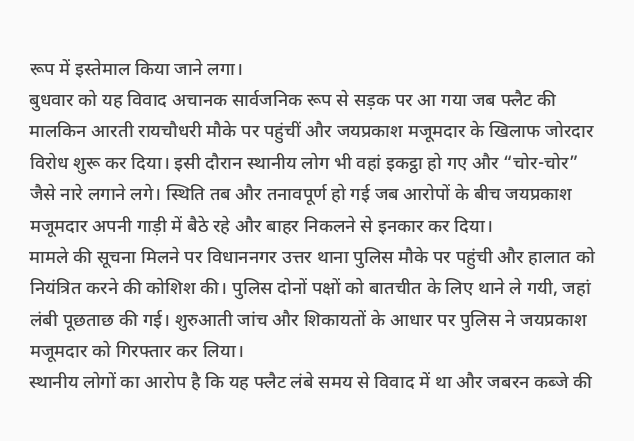रूप में इस्तेमाल किया जाने लगा।
बुधवार को यह विवाद अचानक सार्वजनिक रूप से सड़क पर आ गया जब फ्लैट की मालकिन आरती रायचौधरी मौके पर पहुंचीं और जयप्रकाश मजूमदार के खिलाफ जोरदार विरोध शुरू कर दिया। इसी दौरान स्थानीय लोग भी वहां इकट्ठा हो गए और “चोर-चोर” जैसे नारे लगाने लगे। स्थिति तब और तनावपूर्ण हो गई जब आरोपों के बीच जयप्रकाश मजूमदार अपनी गाड़ी में बैठे रहे और बाहर निकलने से इनकार कर दिया।
मामले की सूचना मिलने पर विधाननगर उत्तर थाना पुलिस मौके पर पहुंची और हालात को नियंत्रित करने की कोशिश की। पुलिस दोनों पक्षों को बातचीत के लिए थाने ले गयी, जहां लंबी पूछताछ की गई। शुरुआती जांच और शिकायतों के आधार पर पुलिस ने जयप्रकाश मजूमदार को गिरफ्तार कर लिया।
स्थानीय लोगों का आरोप है कि यह फ्लैट लंबे समय से विवाद में था और जबरन कब्जे की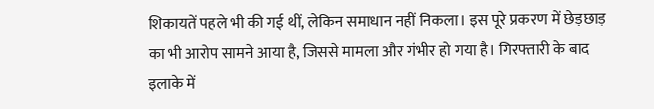शिकायतें पहले भी की गई थीं, लेकिन समाधान नहीं निकला। इस पूरे प्रकरण में छेड़छाड़ का भी आरोप सामने आया है, जिससे मामला और गंभीर हो गया है। गिरफ्तारी के बाद इलाके में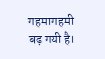गहमागहमी बढ़ गयी है।